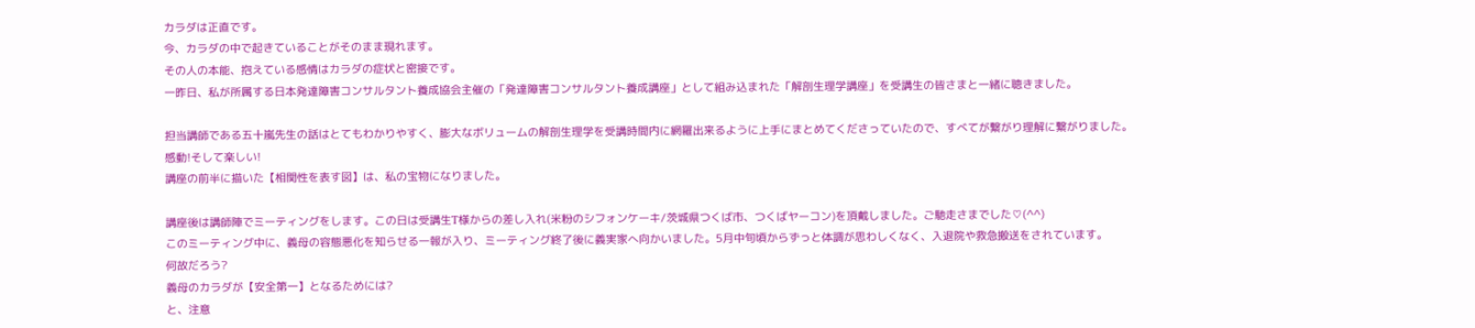カラダは正直です。
今、カラダの中で起きていることがそのまま現れます。
その人の本能、抱えている感情はカラダの症状と密接です。
一昨日、私が所属する日本発達障害コンサルタント養成協会主催の「発達障害コンサルタント養成講座」として組み込まれた「解剖生理学講座」を受講生の皆さまと一緒に聴きました。

担当講師である五十嵐先生の話はとてもわかりやすく、膨大なボリュームの解剖生理学を受講時間内に網羅出来るように上手にまとめてくださっていたので、すべてが繋がり理解に繋がりました。
感動!そして楽しい!
講座の前半に描いた【相関性を表す図】は、私の宝物になりました。

講座後は講師陣でミーティングをします。この日は受講生T様からの差し入れ(米粉のシフォンケーキ/茨城県つくば市、つくばヤーコン)を頂戴しました。ご馳走さまでした♡(^^)
このミーティング中に、義母の容態悪化を知らせる一報が入り、ミーティング終了後に義実家へ向かいました。5月中旬頃からずっと体調が思わしくなく、入退院や救急搬送をされています。
何故だろう?
義母のカラダが【安全第一】となるためには?
と、注意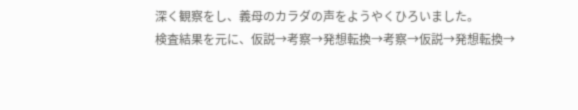深く観察をし、義母のカラダの声をようやくひろいました。
検査結果を元に、仮説→考察→発想転換→考察→仮説→発想転換→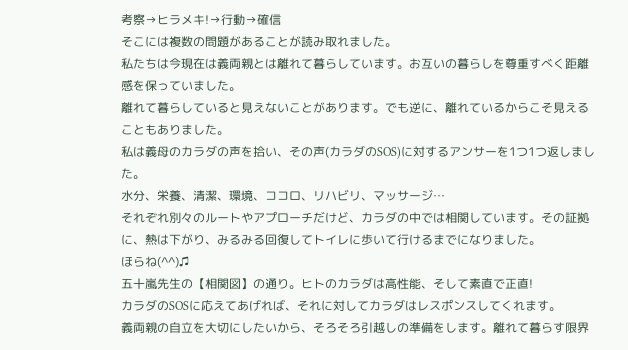考察→ヒラメキ!→行動→確信
そこには複数の問題があることが読み取れました。
私たちは今現在は義両親とは離れて暮らしています。お互いの暮らしを尊重すべく距離感を保っていました。
離れて暮らしていると見えないことがあります。でも逆に、離れているからこそ見えることもありました。
私は義母のカラダの声を拾い、その声(カラダのSOS)に対するアンサーを1つ1つ返しました。
水分、栄養、清潔、環境、ココロ、リハビリ、マッサージ…
それぞれ別々のルートやアプローチだけど、カラダの中では相関しています。その証拠に、熱は下がり、みるみる回復してトイレに歩いて行けるまでになりました。
ほらね(^^)♫
五十嵐先生の【相関図】の通り。ヒトのカラダは高性能、そして素直で正直!
カラダのSOSに応えてあげれば、それに対してカラダはレスポンスしてくれます。
義両親の自立を大切にしたいから、そろそろ引越しの準備をします。離れて暮らす限界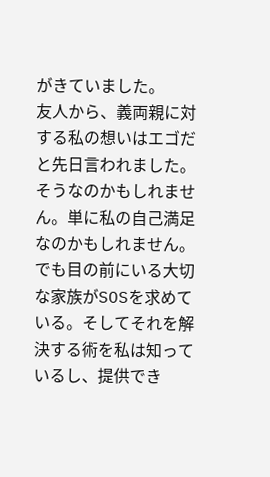がきていました。
友人から、義両親に対する私の想いはエゴだと先日言われました。そうなのかもしれません。単に私の自己満足なのかもしれません。
でも目の前にいる大切な家族がSOSを求めている。そしてそれを解決する術を私は知っているし、提供でき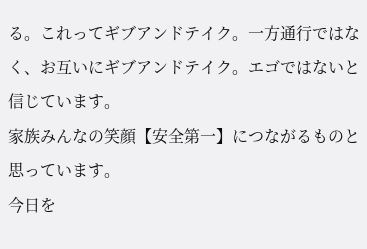る。これってギブアンドテイク。一方通行ではなく、お互いにギブアンドテイク。エゴではないと信じています。
家族みんなの笑顔【安全第一】につながるものと思っています。
今日を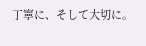丁寧に、そして大切に。